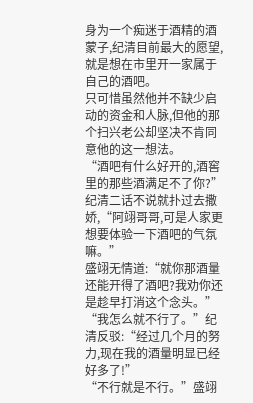身为一个痴迷于酒精的酒蒙子,纪清目前最大的愿望,就是想在市里开一家属于自己的酒吧。
只可惜虽然他并不缺少启动的资金和人脉,但他的那个扫兴老公却坚决不肯同意他的这一想法。
“酒吧有什么好开的,酒窖里的那些酒满足不了你?”
纪清二话不说就扑过去撒娇,“阿翊哥哥,可是人家更想要体验一下酒吧的气氛嘛。”
盛翊无情道:“就你那酒量还能开得了酒吧?我劝你还是趁早打消这个念头。”
“我怎么就不行了。”纪清反驳:“经过几个月的努力,现在我的酒量明显已经好多了!”
“不行就是不行。”盛翊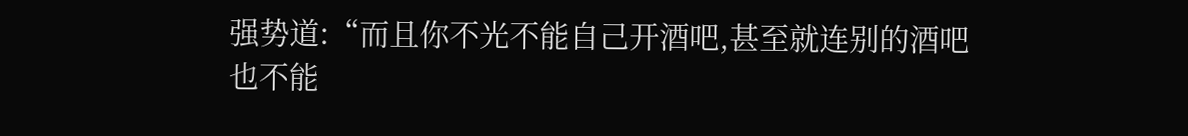强势道:“而且你不光不能自己开酒吧,甚至就连别的酒吧也不能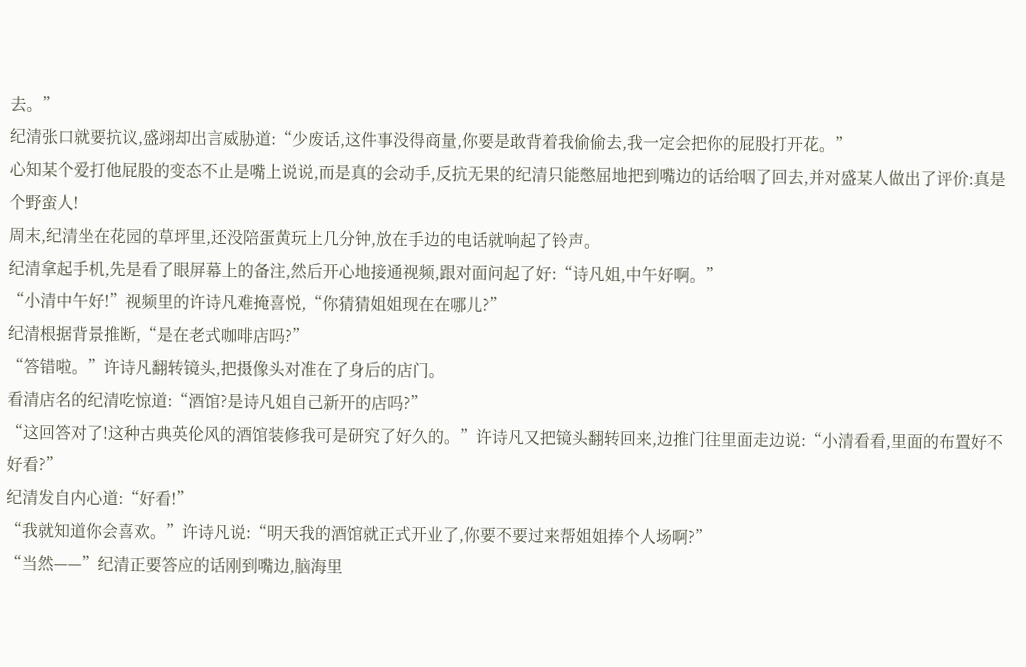去。”
纪清张口就要抗议,盛翊却出言威胁道:“少废话,这件事没得商量,你要是敢背着我偷偷去,我一定会把你的屁股打开花。”
心知某个爱打他屁股的变态不止是嘴上说说,而是真的会动手,反抗无果的纪清只能憋屈地把到嘴边的话给咽了回去,并对盛某人做出了评价:真是个野蛮人!
周末,纪清坐在花园的草坪里,还没陪蛋黄玩上几分钟,放在手边的电话就响起了铃声。
纪清拿起手机,先是看了眼屏幕上的备注,然后开心地接通视频,跟对面问起了好:“诗凡姐,中午好啊。”
“小清中午好!”视频里的许诗凡难掩喜悦,“你猜猜姐姐现在在哪儿?”
纪清根据背景推断,“是在老式咖啡店吗?”
“答错啦。”许诗凡翻转镜头,把摄像头对准在了身后的店门。
看清店名的纪清吃惊道:“酒馆?是诗凡姐自己新开的店吗?”
“这回答对了!这种古典英伦风的酒馆装修我可是研究了好久的。”许诗凡又把镜头翻转回来,边推门往里面走边说:“小清看看,里面的布置好不好看?”
纪清发自内心道:“好看!”
“我就知道你会喜欢。”许诗凡说:“明天我的酒馆就正式开业了,你要不要过来帮姐姐捧个人场啊?”
“当然——”纪清正要答应的话刚到嘴边,脑海里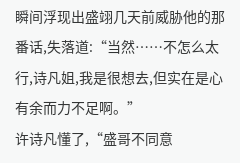瞬间浮现出盛翊几天前威胁他的那番话,失落道:“当然……不怎么太行,诗凡姐,我是很想去,但实在是心有余而力不足啊。”
许诗凡懂了,“盛哥不同意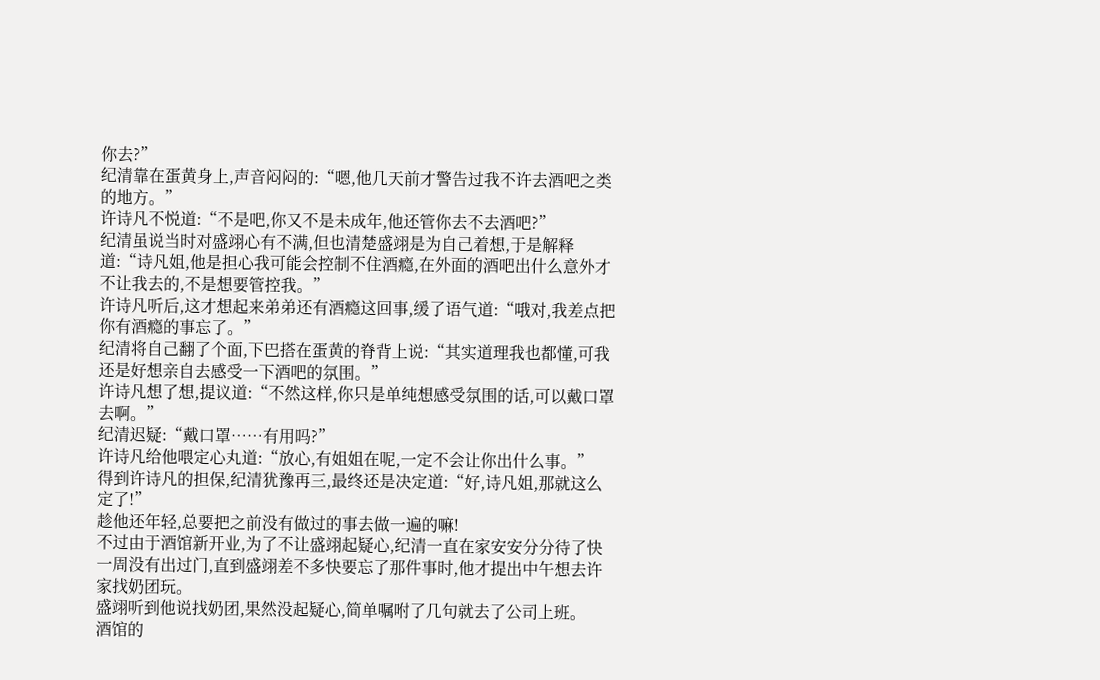你去?”
纪清靠在蛋黄身上,声音闷闷的:“嗯,他几天前才警告过我不许去酒吧之类的地方。”
许诗凡不悦道:“不是吧,你又不是未成年,他还管你去不去酒吧?”
纪清虽说当时对盛翊心有不满,但也清楚盛翊是为自己着想,于是解释道:“诗凡姐,他是担心我可能会控制不住酒瘾,在外面的酒吧出什么意外才不让我去的,不是想要管控我。”
许诗凡听后,这才想起来弟弟还有酒瘾这回事,缓了语气道:“哦对,我差点把你有酒瘾的事忘了。”
纪清将自己翻了个面,下巴搭在蛋黄的脊背上说:“其实道理我也都懂,可我还是好想亲自去感受一下酒吧的氛围。”
许诗凡想了想,提议道:“不然这样,你只是单纯想感受氛围的话,可以戴口罩去啊。”
纪清迟疑:“戴口罩……有用吗?”
许诗凡给他喂定心丸道:“放心,有姐姐在呢,一定不会让你出什么事。”
得到许诗凡的担保,纪清犹豫再三,最终还是决定道:“好,诗凡姐,那就这么定了!”
趁他还年轻,总要把之前没有做过的事去做一遍的嘛!
不过由于酒馆新开业,为了不让盛翊起疑心,纪清一直在家安安分分待了快一周没有出过门,直到盛翊差不多快要忘了那件事时,他才提出中午想去许家找奶团玩。
盛翊听到他说找奶团,果然没起疑心,简单嘱咐了几句就去了公司上班。
酒馆的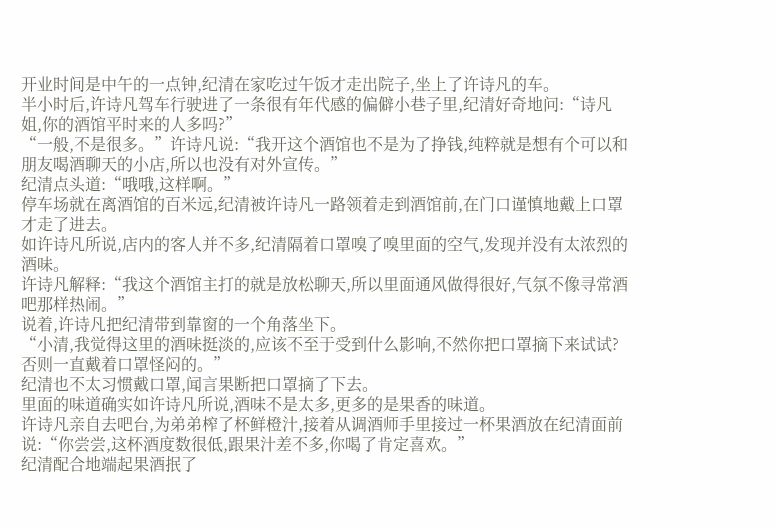开业时间是中午的一点钟,纪清在家吃过午饭才走出院子,坐上了许诗凡的车。
半小时后,许诗凡驾车行驶进了一条很有年代感的偏僻小巷子里,纪清好奇地问:“诗凡姐,你的酒馆平时来的人多吗?”
“一般,不是很多。”许诗凡说:“我开这个酒馆也不是为了挣钱,纯粹就是想有个可以和朋友喝酒聊天的小店,所以也没有对外宣传。”
纪清点头道:“哦哦,这样啊。”
停车场就在离酒馆的百米远,纪清被许诗凡一路领着走到酒馆前,在门口谨慎地戴上口罩才走了进去。
如许诗凡所说,店内的客人并不多,纪清隔着口罩嗅了嗅里面的空气,发现并没有太浓烈的酒味。
许诗凡解释:“我这个酒馆主打的就是放松聊天,所以里面通风做得很好,气氛不像寻常酒吧那样热闹。”
说着,许诗凡把纪清带到靠窗的一个角落坐下。
“小清,我觉得这里的酒味挺淡的,应该不至于受到什么影响,不然你把口罩摘下来试试?否则一直戴着口罩怪闷的。”
纪清也不太习惯戴口罩,闻言果断把口罩摘了下去。
里面的味道确实如许诗凡所说,酒味不是太多,更多的是果香的味道。
许诗凡亲自去吧台,为弟弟榨了杯鲜橙汁,接着从调酒师手里接过一杯果酒放在纪清面前说:“你尝尝,这杯酒度数很低,跟果汁差不多,你喝了肯定喜欢。”
纪清配合地端起果酒抿了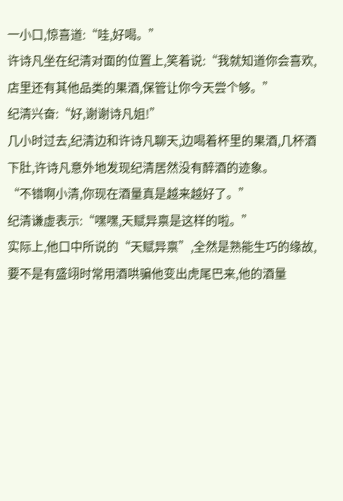一小口,惊喜道:“哇,好喝。”
许诗凡坐在纪清对面的位置上,笑着说:“我就知道你会喜欢,店里还有其他品类的果酒,保管让你今天尝个够。”
纪清兴奋:“好,谢谢诗凡姐!”
几小时过去,纪清边和许诗凡聊天,边喝着杯里的果酒,几杯酒下肚,许诗凡意外地发现纪清居然没有醉酒的迹象。
“不错啊小清,你现在酒量真是越来越好了。”
纪清谦虚表示:“嘿嘿,天赋异禀是这样的啦。”
实际上,他口中所说的“天赋异禀”,全然是熟能生巧的缘故,要不是有盛翊时常用酒哄骗他变出虎尾巴来,他的酒量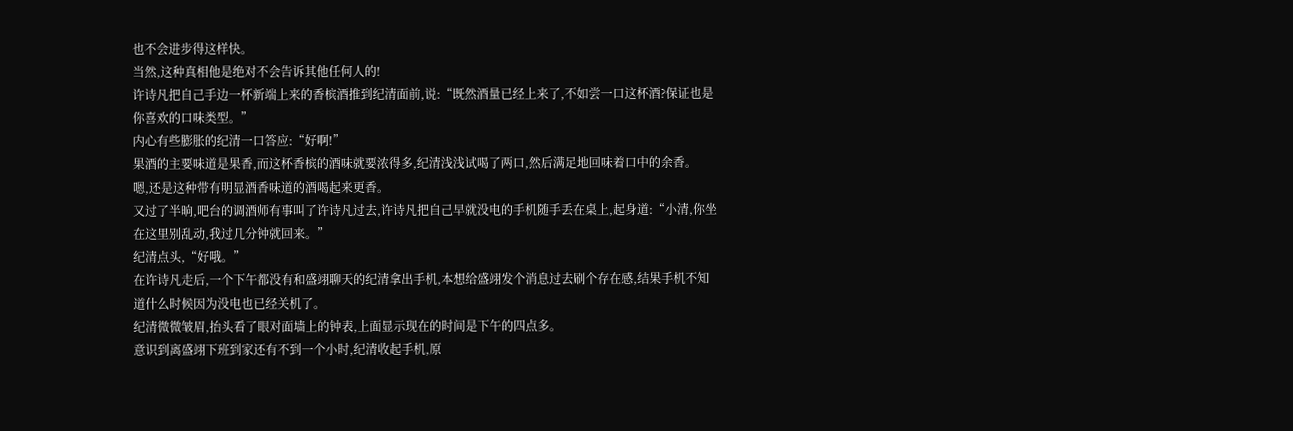也不会进步得这样快。
当然,这种真相他是绝对不会告诉其他任何人的!
许诗凡把自己手边一杯新端上来的香槟酒推到纪清面前,说:“既然酒量已经上来了,不如尝一口这杯酒?保证也是你喜欢的口味类型。”
内心有些膨胀的纪清一口答应:“好啊!”
果酒的主要味道是果香,而这杯香槟的酒味就要浓得多,纪清浅浅试喝了两口,然后满足地回味着口中的余香。
嗯,还是这种带有明显酒香味道的酒喝起来更香。
又过了半晌,吧台的调酒师有事叫了许诗凡过去,许诗凡把自己早就没电的手机随手丢在桌上,起身道:“小清,你坐在这里别乱动,我过几分钟就回来。”
纪清点头,“好哦。”
在许诗凡走后,一个下午都没有和盛翊聊天的纪清拿出手机,本想给盛翊发个消息过去刷个存在感,结果手机不知道什么时候因为没电也已经关机了。
纪清微微皱眉,抬头看了眼对面墙上的钟表,上面显示现在的时间是下午的四点多。
意识到离盛翊下班到家还有不到一个小时,纪清收起手机,原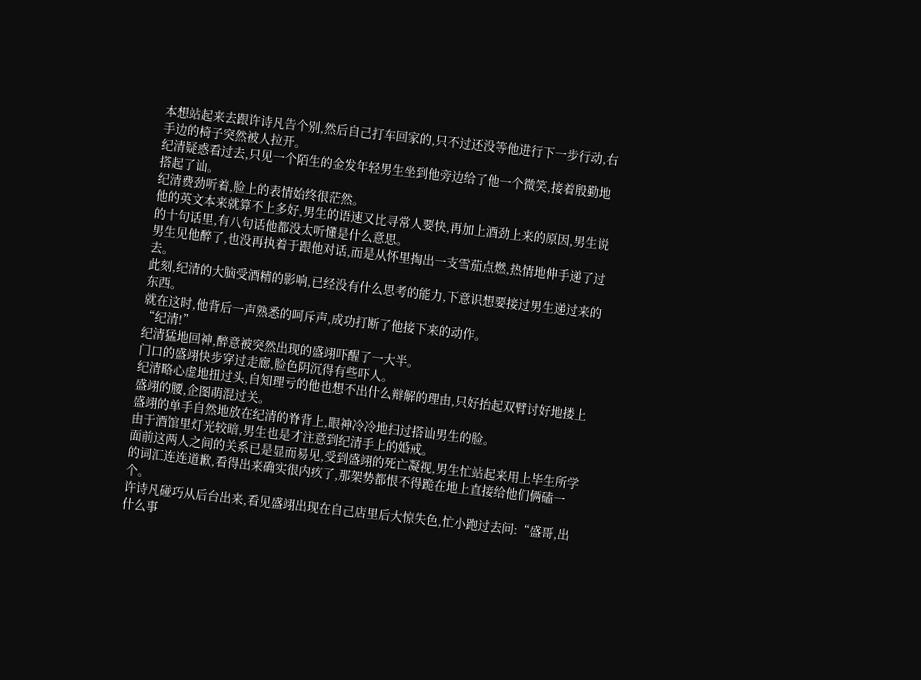本想站起来去跟许诗凡告个别,然后自己打车回家的,只不过还没等他进行下一步行动,右手边的椅子突然被人拉开。
纪清疑惑看过去,只见一个陌生的金发年轻男生坐到他旁边给了他一个微笑,接着殷勤地搭起了讪。
纪清费劲听着,脸上的表情始终很茫然。
他的英文本来就算不上多好,男生的语速又比寻常人要快,再加上酒劲上来的原因,男生说的十句话里,有八句话他都没太听懂是什么意思。
男生见他醉了,也没再执着于跟他对话,而是从怀里掏出一支雪茄点燃,热情地伸手递了过去。
此刻,纪清的大脑受酒精的影响,已经没有什么思考的能力,下意识想要接过男生递过来的东西。
就在这时,他背后一声熟悉的呵斥声,成功打断了他接下来的动作。
“纪清!”
纪清猛地回神,醉意被突然出现的盛翊吓醒了一大半。
门口的盛翊快步穿过走廊,脸色阴沉得有些吓人。
纪清略心虚地扭过头,自知理亏的他也想不出什么辩解的理由,只好抬起双臂讨好地搂上盛翊的腰,企图萌混过关。
盛翊的单手自然地放在纪清的脊背上,眼神冷冷地扫过搭讪男生的脸。
由于酒馆里灯光较暗,男生也是才注意到纪清手上的婚戒。
面前这两人之间的关系已是显而易见,受到盛翊的死亡凝视,男生忙站起来用上毕生所学的词汇连连道歉,看得出来确实很内疚了,那架势都恨不得跪在地上直接给他们俩磕一个。
许诗凡碰巧从后台出来,看见盛翊出现在自己店里后大惊失色,忙小跑过去问:“盛哥,出什么事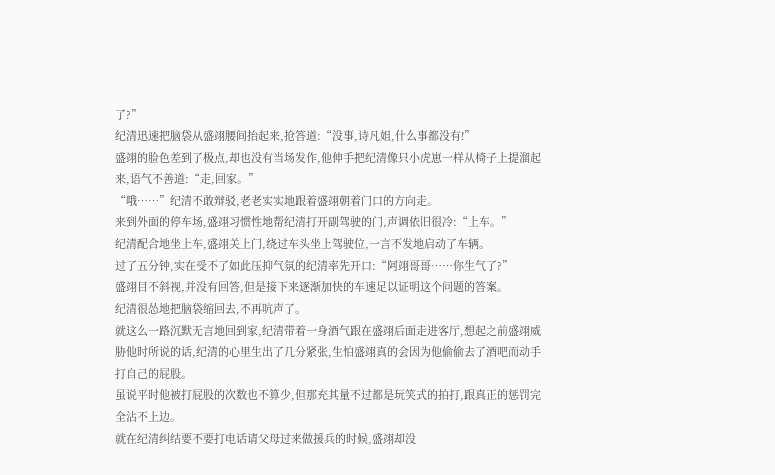了?”
纪清迅速把脑袋从盛翊腰间抬起来,抢答道:“没事,诗凡姐,什么事都没有!”
盛翊的脸色差到了极点,却也没有当场发作,他伸手把纪清像只小虎崽一样从椅子上提溜起来,语气不善道:“走,回家。”
“哦……”纪清不敢辩驳,老老实实地跟着盛翊朝着门口的方向走。
来到外面的停车场,盛翊习惯性地帮纪清打开副驾驶的门,声调依旧很冷:“上车。”
纪清配合地坐上车,盛翊关上门,绕过车头坐上驾驶位,一言不发地启动了车辆。
过了五分钟,实在受不了如此压抑气氛的纪清率先开口:“阿翊哥哥……你生气了?”
盛翊目不斜视,并没有回答,但是接下来逐渐加快的车速足以证明这个问题的答案。
纪清很怂地把脑袋缩回去,不再吭声了。
就这么一路沉默无言地回到家,纪清带着一身酒气跟在盛翊后面走进客厅,想起之前盛翊威胁他时所说的话,纪清的心里生出了几分紧张,生怕盛翊真的会因为他偷偷去了酒吧而动手打自己的屁股。
虽说平时他被打屁股的次数也不算少,但那充其量不过都是玩笑式的拍打,跟真正的惩罚完全沾不上边。
就在纪清纠结要不要打电话请父母过来做援兵的时候,盛翊却没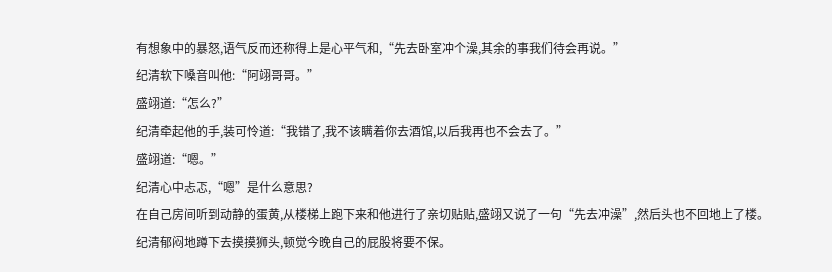有想象中的暴怒,语气反而还称得上是心平气和,“先去卧室冲个澡,其余的事我们待会再说。”
纪清软下嗓音叫他:“阿翊哥哥。”
盛翊道:“怎么?”
纪清牵起他的手,装可怜道:“我错了,我不该瞒着你去酒馆,以后我再也不会去了。”
盛翊道:“嗯。”
纪清心中忐忑,“嗯”是什么意思?
在自己房间听到动静的蛋黄,从楼梯上跑下来和他进行了亲切贴贴,盛翊又说了一句“先去冲澡”,然后头也不回地上了楼。
纪清郁闷地蹲下去摸摸狮头,顿觉今晚自己的屁股将要不保。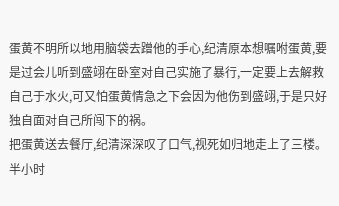蛋黄不明所以地用脑袋去蹭他的手心,纪清原本想嘱咐蛋黄,要是过会儿听到盛翊在卧室对自己实施了暴行,一定要上去解救自己于水火,可又怕蛋黄情急之下会因为他伤到盛翊,于是只好独自面对自己所闯下的祸。
把蛋黄送去餐厅,纪清深深叹了口气,视死如归地走上了三楼。
半小时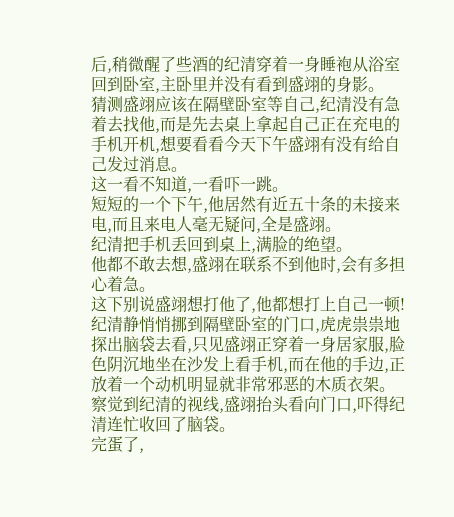后,稍微醒了些酒的纪清穿着一身睡袍从浴室回到卧室,主卧里并没有看到盛翊的身影。
猜测盛翊应该在隔壁卧室等自己,纪清没有急着去找他,而是先去桌上拿起自己正在充电的手机开机,想要看看今天下午盛翊有没有给自己发过消息。
这一看不知道,一看吓一跳。
短短的一个下午,他居然有近五十条的未接来电,而且来电人毫无疑问,全是盛翊。
纪清把手机丢回到桌上,满脸的绝望。
他都不敢去想,盛翊在联系不到他时,会有多担心着急。
这下别说盛翊想打他了,他都想打上自己一顿!
纪清静悄悄挪到隔壁卧室的门口,虎虎祟祟地探出脑袋去看,只见盛翊正穿着一身居家服,脸色阴沉地坐在沙发上看手机,而在他的手边,正放着一个动机明显就非常邪恶的木质衣架。
察觉到纪清的视线,盛翊抬头看向门口,吓得纪清连忙收回了脑袋。
完蛋了,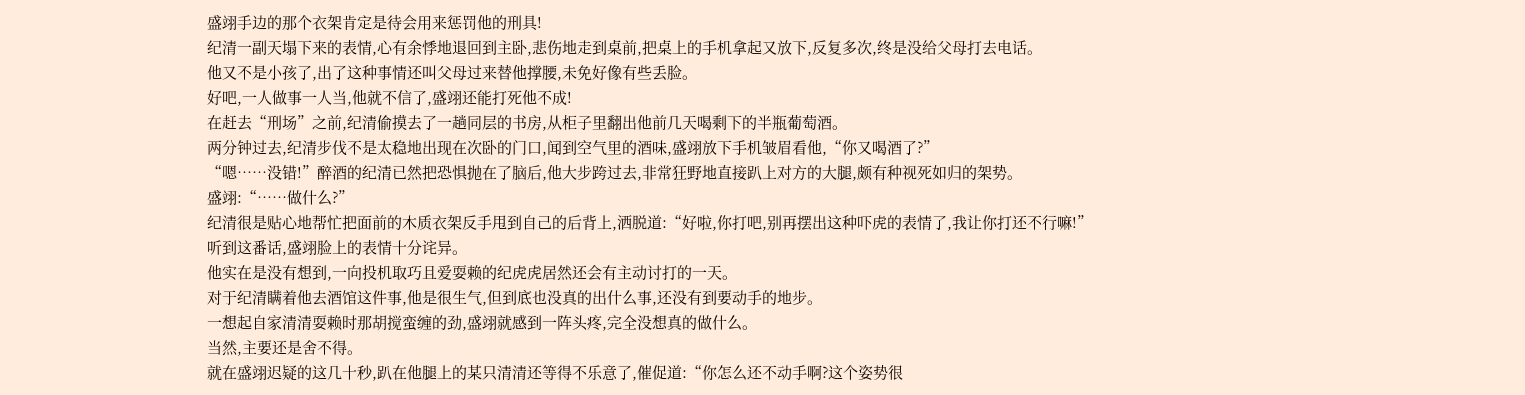盛翊手边的那个衣架肯定是待会用来惩罚他的刑具!
纪清一副天塌下来的表情,心有余悸地退回到主卧,悲伤地走到桌前,把桌上的手机拿起又放下,反复多次,终是没给父母打去电话。
他又不是小孩了,出了这种事情还叫父母过来替他撑腰,未免好像有些丢脸。
好吧,一人做事一人当,他就不信了,盛翊还能打死他不成!
在赶去“刑场”之前,纪清偷摸去了一趟同层的书房,从柜子里翻出他前几天喝剩下的半瓶葡萄酒。
两分钟过去,纪清步伐不是太稳地出现在次卧的门口,闻到空气里的酒味,盛翊放下手机皱眉看他,“你又喝酒了?”
“嗯……没错!”醉酒的纪清已然把恐惧抛在了脑后,他大步跨过去,非常狂野地直接趴上对方的大腿,颇有种视死如归的架势。
盛翊:“……做什么?”
纪清很是贴心地帮忙把面前的木质衣架反手甩到自己的后背上,洒脱道:“好啦,你打吧,别再摆出这种吓虎的表情了,我让你打还不行嘛!”
听到这番话,盛翊脸上的表情十分诧异。
他实在是没有想到,一向投机取巧且爱耍赖的纪虎虎居然还会有主动讨打的一天。
对于纪清瞒着他去酒馆这件事,他是很生气,但到底也没真的出什么事,还没有到要动手的地步。
一想起自家清清耍赖时那胡搅蛮缠的劲,盛翊就感到一阵头疼,完全没想真的做什么。
当然,主要还是舍不得。
就在盛翊迟疑的这几十秒,趴在他腿上的某只清清还等得不乐意了,催促道:“你怎么还不动手啊?这个姿势很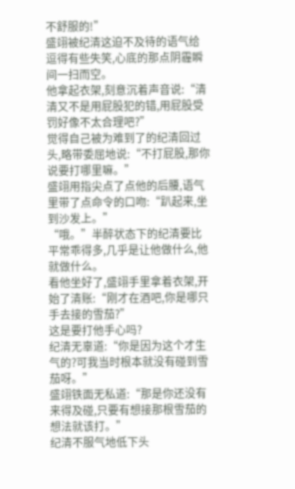不舒服的!”
盛翊被纪清这迫不及待的语气给逗得有些失笑,心底的那点阴霾瞬间一扫而空。
他拿起衣架,刻意沉着声音说:“清清又不是用屁股犯的错,用屁股受罚好像不太合理吧?”
觉得自己被为难到了的纪清回过头,略带委屈地说:“不打屁股,那你说要打哪里嘛。”
盛翊用指尖点了点他的后腰,语气里带了点命令的口吻:“趴起来,坐到沙发上。”
“哦。”半醉状态下的纪清要比平常乖得多,几乎是让他做什么,他就做什么。
看他坐好了,盛翊手里拿着衣架,开始了清账:“刚才在酒吧,你是哪只手去接的雪茄?”
这是要打他手心吗?
纪清无辜道:“你是因为这个才生气的?可我当时根本就没有碰到雪茄呀。”
盛翊铁面无私道:“那是你还没有来得及碰,只要有想接那根雪茄的想法就该打。”
纪清不服气地低下头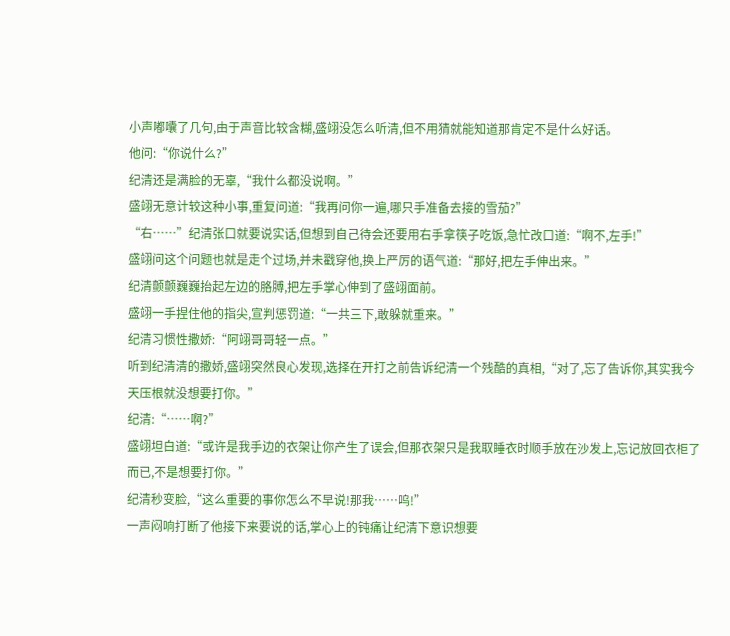小声嘟囔了几句,由于声音比较含糊,盛翊没怎么听清,但不用猜就能知道那肯定不是什么好话。
他问:“你说什么?”
纪清还是满脸的无辜,“我什么都没说啊。”
盛翊无意计较这种小事,重复问道:“我再问你一遍,哪只手准备去接的雪茄?”
“右……”纪清张口就要说实话,但想到自己待会还要用右手拿筷子吃饭,急忙改口道:“啊不,左手!”
盛翊问这个问题也就是走个过场,并未戳穿他,换上严厉的语气道:“那好,把左手伸出来。”
纪清颤颤巍巍抬起左边的胳膊,把左手掌心伸到了盛翊面前。
盛翊一手捏住他的指尖,宣判惩罚道:“一共三下,敢躲就重来。”
纪清习惯性撒娇:“阿翊哥哥轻一点。”
听到纪清清的撒娇,盛翊突然良心发现,选择在开打之前告诉纪清一个残酷的真相,“对了,忘了告诉你,其实我今天压根就没想要打你。”
纪清:“……啊?”
盛翊坦白道:“或许是我手边的衣架让你产生了误会,但那衣架只是我取睡衣时顺手放在沙发上,忘记放回衣柜了而已,不是想要打你。”
纪清秒变脸,“这么重要的事你怎么不早说!那我……呜!”
一声闷响打断了他接下来要说的话,掌心上的钝痛让纪清下意识想要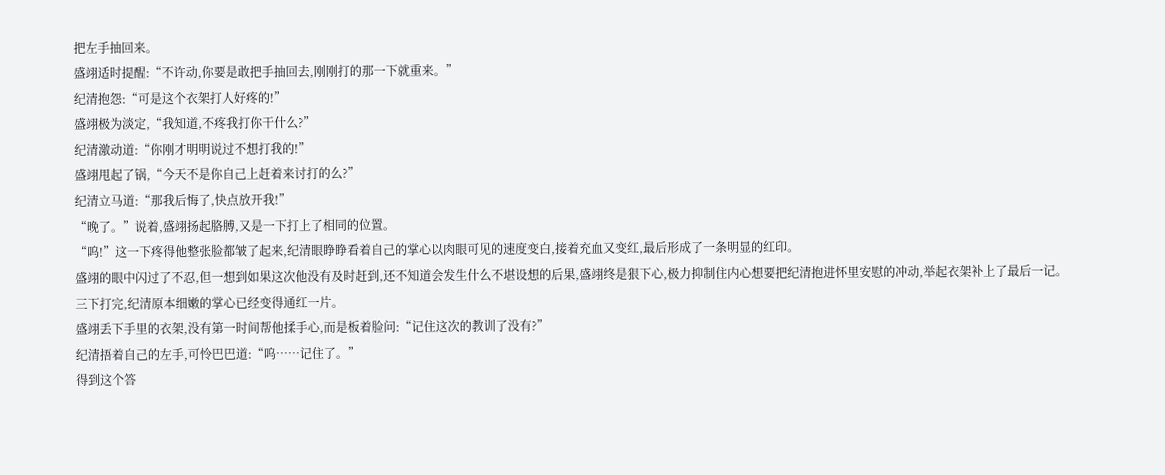把左手抽回来。
盛翊适时提醒:“不许动,你要是敢把手抽回去,刚刚打的那一下就重来。”
纪清抱怨:“可是这个衣架打人好疼的!”
盛翊极为淡定,“我知道,不疼我打你干什么?”
纪清激动道:“你刚才明明说过不想打我的!”
盛翊甩起了锅,“今天不是你自己上赶着来讨打的么?”
纪清立马道:“那我后悔了,快点放开我!”
“晚了。”说着,盛翊扬起胳膊,又是一下打上了相同的位置。
“呜!”这一下疼得他整张脸都皱了起来,纪清眼睁睁看着自己的掌心以肉眼可见的速度变白,接着充血又变红,最后形成了一条明显的红印。
盛翊的眼中闪过了不忍,但一想到如果这次他没有及时赶到,还不知道会发生什么不堪设想的后果,盛翊终是狠下心,极力抑制住内心想要把纪清抱进怀里安慰的冲动,举起衣架补上了最后一记。
三下打完,纪清原本细嫩的掌心已经变得通红一片。
盛翊丢下手里的衣架,没有第一时间帮他揉手心,而是板着脸问:“记住这次的教训了没有?”
纪清捂着自己的左手,可怜巴巴道:“呜……记住了。”
得到这个答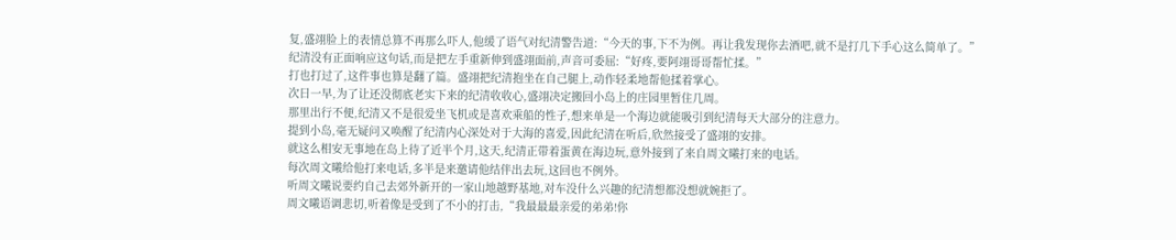复,盛翊脸上的表情总算不再那么吓人,他缓了语气对纪清警告道:“今天的事,下不为例。再让我发现你去酒吧,就不是打几下手心这么简单了。”
纪清没有正面响应这句话,而是把左手重新伸到盛翊面前,声音可委屈:“好疼,要阿翊哥哥帮忙揉。”
打也打过了,这件事也算是翻了篇。盛翊把纪清抱坐在自己腿上,动作轻柔地帮他揉着掌心。
次日一早,为了让还没彻底老实下来的纪清收收心,盛翊决定搬回小岛上的庄园里暂住几周。
那里出行不便,纪清又不是很爱坐飞机或是喜欢乘船的性子,想来单是一个海边就能吸引到纪清每天大部分的注意力。
提到小岛,毫无疑问又唤醒了纪清内心深处对于大海的喜爱,因此纪清在听后,欣然接受了盛翊的安排。
就这么相安无事地在岛上待了近半个月,这天,纪清正带着蛋黄在海边玩,意外接到了来自周文曦打来的电话。
每次周文曦给他打来电话,多半是来邀请他结伴出去玩,这回也不例外。
听周文曦说要约自己去郊外新开的一家山地越野基地,对车没什么兴趣的纪清想都没想就婉拒了。
周文曦语调悲切,听着像是受到了不小的打击,“我最最最亲爱的弟弟!你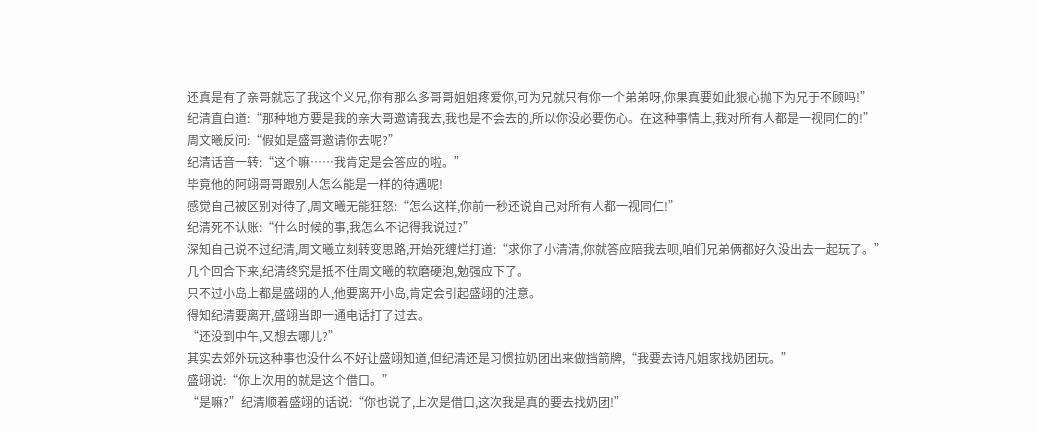还真是有了亲哥就忘了我这个义兄,你有那么多哥哥姐姐疼爱你,可为兄就只有你一个弟弟呀,你果真要如此狠心抛下为兄于不顾吗!”
纪清直白道:“那种地方要是我的亲大哥邀请我去,我也是不会去的,所以你没必要伤心。在这种事情上,我对所有人都是一视同仁的!”
周文曦反问:“假如是盛哥邀请你去呢?”
纪清话音一转:“这个嘛……我肯定是会答应的啦。”
毕竟他的阿翊哥哥跟别人怎么能是一样的待遇呢!
感觉自己被区别对待了,周文曦无能狂怒:“怎么这样,你前一秒还说自己对所有人都一视同仁!”
纪清死不认账:“什么时候的事,我怎么不记得我说过?”
深知自己说不过纪清,周文曦立刻转变思路,开始死缠烂打道:“求你了小清清,你就答应陪我去呗,咱们兄弟俩都好久没出去一起玩了。”
几个回合下来,纪清终究是抵不住周文曦的软磨硬泡,勉强应下了。
只不过小岛上都是盛翊的人,他要离开小岛,肯定会引起盛翊的注意。
得知纪清要离开,盛翊当即一通电话打了过去。
“还没到中午,又想去哪儿?”
其实去郊外玩这种事也没什么不好让盛翊知道,但纪清还是习惯拉奶团出来做挡箭牌,“我要去诗凡姐家找奶团玩。”
盛翊说:“你上次用的就是这个借口。”
“是嘛?”纪清顺着盛翊的话说:“你也说了,上次是借口,这次我是真的要去找奶团!”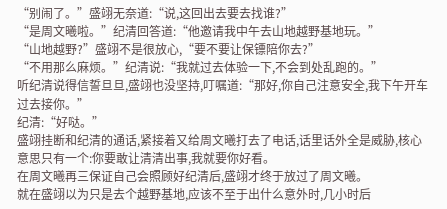“别闹了。”盛翊无奈道:“说,这回出去要去找谁?”
“是周文曦啦。”纪清回答道:“他邀请我中午去山地越野基地玩。”
“山地越野?”盛翊不是很放心,“要不要让保镖陪你去?”
“不用那么麻烦。”纪清说:“我就过去体验一下,不会到处乱跑的。”
听纪清说得信誓旦旦,盛翊也没坚持,叮嘱道:“那好,你自己注意安全,我下午开车过去接你。”
纪清:“好哒。”
盛翊挂断和纪清的通话,紧接着又给周文曦打去了电话,话里话外全是威胁,核心意思只有一个:你要敢让清清出事,我就要你好看。
在周文曦再三保证自己会照顾好纪清后,盛翊才终于放过了周文曦。
就在盛翊以为只是去个越野基地,应该不至于出什么意外时,几小时后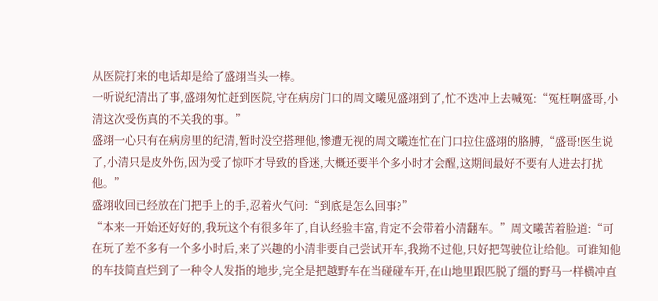从医院打来的电话却是给了盛翊当头一棒。
一听说纪清出了事,盛翊匆忙赶到医院,守在病房门口的周文曦见盛翊到了,忙不迭冲上去喊冤:“冤枉啊盛哥,小清这次受伤真的不关我的事。”
盛翊一心只有在病房里的纪清,暂时没空搭理他,惨遭无视的周文曦连忙在门口拉住盛翊的胳膊,“盛哥!医生说了,小清只是皮外伤,因为受了惊吓才导致的昏迷,大概还要半个多小时才会醒,这期间最好不要有人进去打扰他。”
盛翊收回已经放在门把手上的手,忍着火气问:“到底是怎么回事?”
“本来一开始还好好的,我玩这个有很多年了,自认经验丰富,肯定不会带着小清翻车。”周文曦苦着脸道:“可在玩了差不多有一个多小时后,来了兴趣的小清非要自己尝试开车,我拗不过他,只好把驾驶位让给他。可谁知他的车技简直烂到了一种令人发指的地步,完全是把越野车在当碰碰车开,在山地里跟匹脱了缰的野马一样横冲直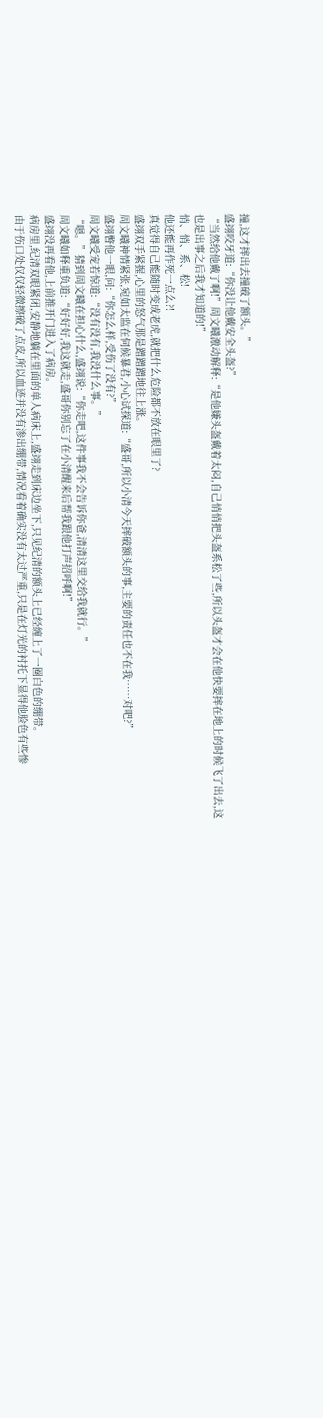撞,这才摔出去撞破了额头。”
盛翊咬牙道:“你没让他戴安全头盔?”
“当然给他戴了啊!”周文曦激动解释:“是他嫌头盔戴着太闷,自己悄悄把头盔系松了些,所以头盔才会在他快要摔在地上的时候飞了出去,这也是出事之后我才知道的!”
悄、悄、系、松!
他还能再作死一点么?!
真觉得自己能随时变成老虎,就把什么危险都不放在眼里了?
盛翊双手紧握,心里的怒气那是蹭蹭蹭地往上涨。
周文曦神情紧张,宛如太监在伺候暴君,小心试探道:“盛哥,所以小清今天摔破额头的事,主要的责任也不在我……对吧?”
盛翊瞥他一眼,问:“你怎么样,受伤了没有?”
周文曦受宠若惊道:“没有没有,我没什么事。”
“嗯。”猜到周文曦在担心什么,盛翊说:“你走吧,这件事我不会告诉你爸,清清这里交给我就行。”
周文曦如释重负道:“好好好,我这就走,盛哥你别忘了在小清醒来后帮我跟他打声招呼啊!”
盛翊没再看他,上前推开门进入了病房。
病房里,纪清双眼紧闭,安静地躺在里面的单人病床上,盛翊走到床边坐下,只见纪清的额头上已经缠上了一圈白色的绷带。
由于伤口处仅仅轻微擦破了点皮,所以血迹并没有渗出绷带,情况看着确实没有太过严重,只是在灯光的衬托下显得他脸色有些惨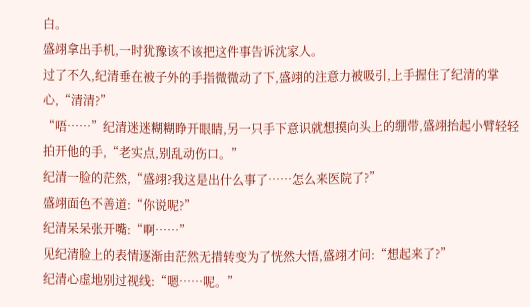白。
盛翊拿出手机,一时犹豫该不该把这件事告诉沈家人。
过了不久,纪清垂在被子外的手指微微动了下,盛翊的注意力被吸引,上手握住了纪清的掌心,“清清?”
“唔……”纪清迷迷糊糊睁开眼睛,另一只手下意识就想摸向头上的绷带,盛翊抬起小臂轻轻拍开他的手,“老实点,别乱动伤口。”
纪清一脸的茫然,“盛翊?我这是出什么事了……怎么来医院了?”
盛翊面色不善道:“你说呢?”
纪清呆呆张开嘴:“啊……”
见纪清脸上的表情逐渐由茫然无措转变为了恍然大悟,盛翊才问:“想起来了?”
纪清心虚地别过视线:“嗯……呢。”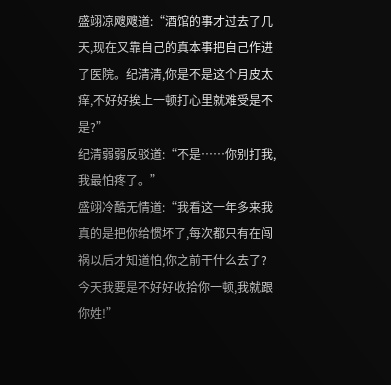盛翊凉飕飕道:“酒馆的事才过去了几天,现在又靠自己的真本事把自己作进了医院。纪清清,你是不是这个月皮太痒,不好好挨上一顿打心里就难受是不是?”
纪清弱弱反驳道:“不是……你别打我,我最怕疼了。”
盛翊冷酷无情道:“我看这一年多来我真的是把你给惯坏了,每次都只有在闯祸以后才知道怕,你之前干什么去了?今天我要是不好好收拾你一顿,我就跟你姓!”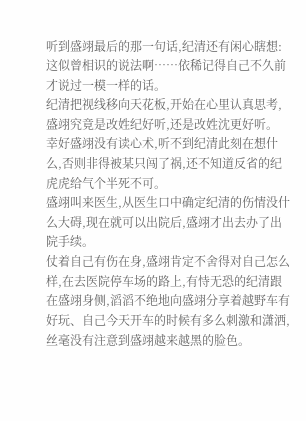听到盛翊最后的那一句话,纪清还有闲心瞎想:这似曾相识的说法啊……依稀记得自己不久前才说过一模一样的话。
纪清把视线移向天花板,开始在心里认真思考,盛翊究竟是改姓纪好听,还是改姓沈更好听。
幸好盛翊没有读心术,听不到纪清此刻在想什么,否则非得被某只闯了祸,还不知道反省的纪虎虎给气个半死不可。
盛翊叫来医生,从医生口中确定纪清的伤情没什么大碍,现在就可以出院后,盛翊才出去办了出院手续。
仗着自己有伤在身,盛翊肯定不舍得对自己怎么样,在去医院停车场的路上,有恃无恐的纪清跟在盛翊身侧,滔滔不绝地向盛翊分享着越野车有好玩、自己今天开车的时候有多么刺激和潇洒,丝毫没有注意到盛翊越来越黑的脸色。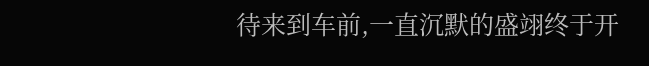待来到车前,一直沉默的盛翊终于开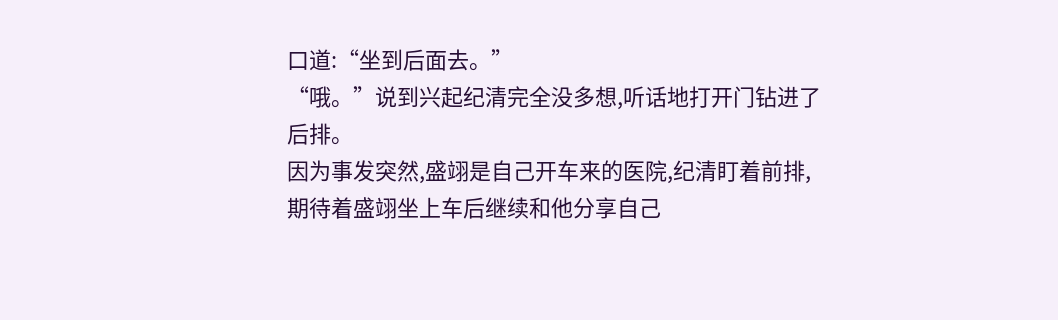口道:“坐到后面去。”
“哦。”说到兴起纪清完全没多想,听话地打开门钻进了后排。
因为事发突然,盛翊是自己开车来的医院,纪清盯着前排,期待着盛翊坐上车后继续和他分享自己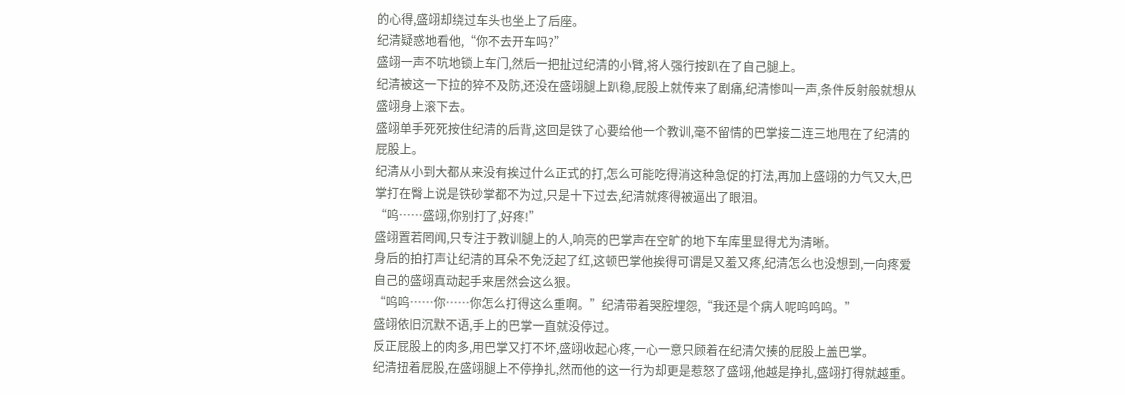的心得,盛翊却绕过车头也坐上了后座。
纪清疑惑地看他,“你不去开车吗?”
盛翊一声不吭地锁上车门,然后一把扯过纪清的小臂,将人强行按趴在了自己腿上。
纪清被这一下拉的猝不及防,还没在盛翊腿上趴稳,屁股上就传来了剧痛,纪清惨叫一声,条件反射般就想从盛翊身上滚下去。
盛翊单手死死按住纪清的后背,这回是铁了心要给他一个教训,毫不留情的巴掌接二连三地甩在了纪清的屁股上。
纪清从小到大都从来没有挨过什么正式的打,怎么可能吃得消这种急促的打法,再加上盛翊的力气又大,巴掌打在臀上说是铁砂掌都不为过,只是十下过去,纪清就疼得被逼出了眼泪。
“呜……盛翊,你别打了,好疼!”
盛翊置若罔闻,只专注于教训腿上的人,响亮的巴掌声在空旷的地下车库里显得尤为清晰。
身后的拍打声让纪清的耳朵不免泛起了红,这顿巴掌他挨得可谓是又羞又疼,纪清怎么也没想到,一向疼爱自己的盛翊真动起手来居然会这么狠。
“呜呜……你……你怎么打得这么重啊。”纪清带着哭腔埋怨,“我还是个病人呢呜呜呜。”
盛翊依旧沉默不语,手上的巴掌一直就没停过。
反正屁股上的肉多,用巴掌又打不坏,盛翊收起心疼,一心一意只顾着在纪清欠揍的屁股上盖巴掌。
纪清扭着屁股,在盛翊腿上不停挣扎,然而他的这一行为却更是惹怒了盛翊,他越是挣扎,盛翊打得就越重。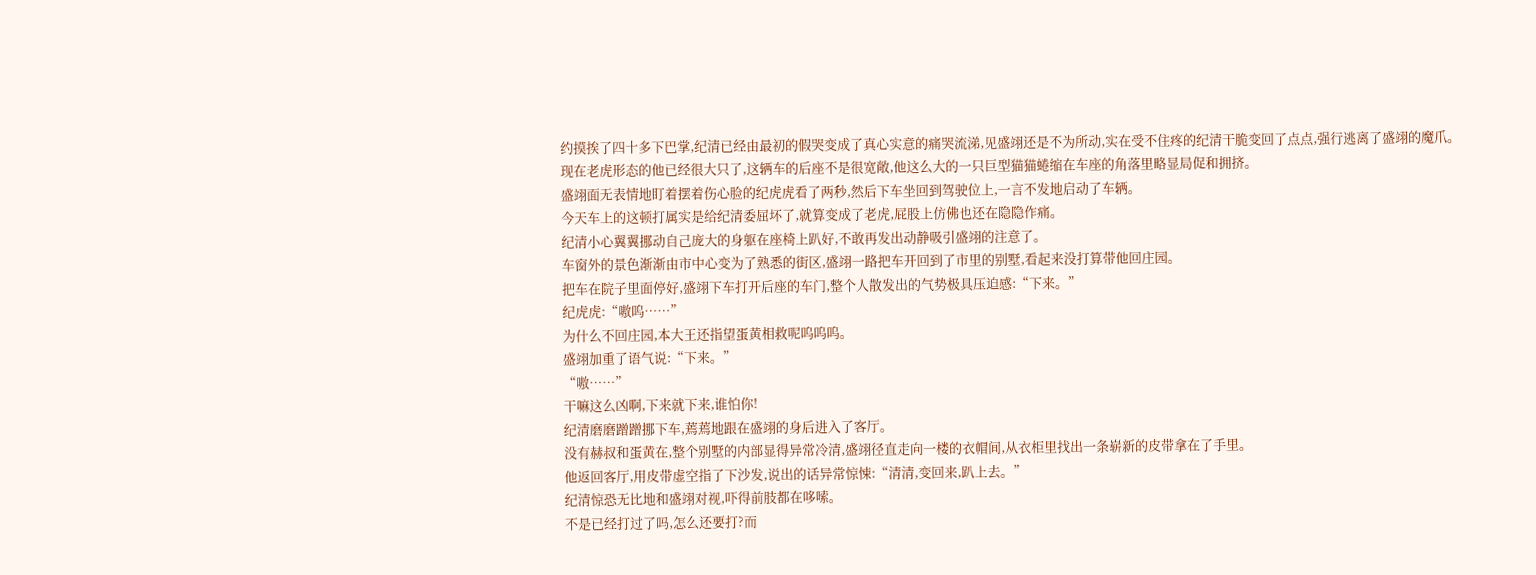约摸挨了四十多下巴掌,纪清已经由最初的假哭变成了真心实意的痛哭流涕,见盛翊还是不为所动,实在受不住疼的纪清干脆变回了点点,强行逃离了盛翊的魔爪。
现在老虎形态的他已经很大只了,这辆车的后座不是很宽敞,他这么大的一只巨型猫猫蜷缩在车座的角落里略显局促和拥挤。
盛翊面无表情地盯着摆着伤心脸的纪虎虎看了两秒,然后下车坐回到驾驶位上,一言不发地启动了车辆。
今天车上的这顿打属实是给纪清委屈坏了,就算变成了老虎,屁股上仿佛也还在隐隐作痛。
纪清小心翼翼挪动自己庞大的身躯在座椅上趴好,不敢再发出动静吸引盛翊的注意了。
车窗外的景色渐渐由市中心变为了熟悉的街区,盛翊一路把车开回到了市里的别墅,看起来没打算带他回庄园。
把车在院子里面停好,盛翊下车打开后座的车门,整个人散发出的气势极具压迫感:“下来。”
纪虎虎:“嗷呜……”
为什么不回庄园,本大王还指望蛋黄相救呢呜呜呜。
盛翊加重了语气说:“下来。”
“嗷……”
干嘛这么凶啊,下来就下来,谁怕你!
纪清磨磨蹭蹭挪下车,蔫蔫地跟在盛翊的身后进入了客厅。
没有赫叔和蛋黄在,整个别墅的内部显得异常冷清,盛翊径直走向一楼的衣帽间,从衣柜里找出一条崭新的皮带拿在了手里。
他返回客厅,用皮带虚空指了下沙发,说出的话异常惊悚:“清清,变回来,趴上去。”
纪清惊恐无比地和盛翊对视,吓得前肢都在哆嗦。
不是已经打过了吗,怎么还要打?而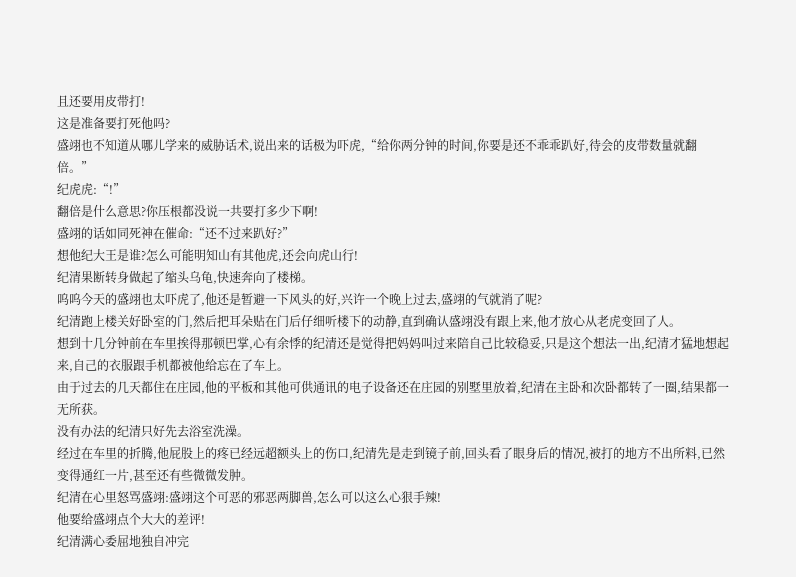且还要用皮带打!
这是准备要打死他吗?
盛翊也不知道从哪儿学来的威胁话术,说出来的话极为吓虎,“给你两分钟的时间,你要是还不乖乖趴好,待会的皮带数量就翻倍。”
纪虎虎:“!”
翻倍是什么意思?你压根都没说一共要打多少下啊!
盛翊的话如同死神在催命:“还不过来趴好?”
想他纪大王是谁?怎么可能明知山有其他虎,还会向虎山行!
纪清果断转身做起了缩头乌龟,快速奔向了楼梯。
呜呜今天的盛翊也太吓虎了,他还是暂避一下风头的好,兴许一个晚上过去,盛翊的气就消了呢?
纪清跑上楼关好卧室的门,然后把耳朵贴在门后仔细听楼下的动静,直到确认盛翊没有跟上来,他才放心从老虎变回了人。
想到十几分钟前在车里挨得那顿巴掌,心有余悸的纪清还是觉得把妈妈叫过来陪自己比较稳妥,只是这个想法一出,纪清才猛地想起来,自己的衣服跟手机都被他给忘在了车上。
由于过去的几天都住在庄园,他的平板和其他可供通讯的电子设备还在庄园的别墅里放着,纪清在主卧和次卧都转了一圈,结果都一无所获。
没有办法的纪清只好先去浴室洗澡。
经过在车里的折腾,他屁股上的疼已经远超额头上的伤口,纪清先是走到镜子前,回头看了眼身后的情况,被打的地方不出所料,已然变得通红一片,甚至还有些微微发肿。
纪清在心里怒骂盛翊:盛翊这个可恶的邪恶两脚兽,怎么可以这么心狠手辣!
他要给盛翊点个大大的差评!
纪清满心委屈地独自冲完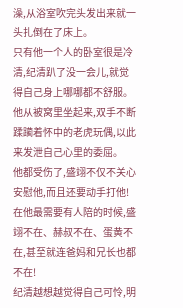澡,从浴室吹完头发出来就一头扎倒在了床上。
只有他一个人的卧室很是冷清,纪清趴了没一会儿,就觉得自己身上哪哪都不舒服。
他从被窝里坐起来,双手不断蹂躏着怀中的老虎玩偶,以此来发泄自己心里的委屈。
他都受伤了,盛翊不仅不关心安慰他,而且还要动手打他!
在他最需要有人陪的时候,盛翊不在、赫叔不在、蛋黄不在,甚至就连爸妈和兄长也都不在!
纪清越想越觉得自己可怜,明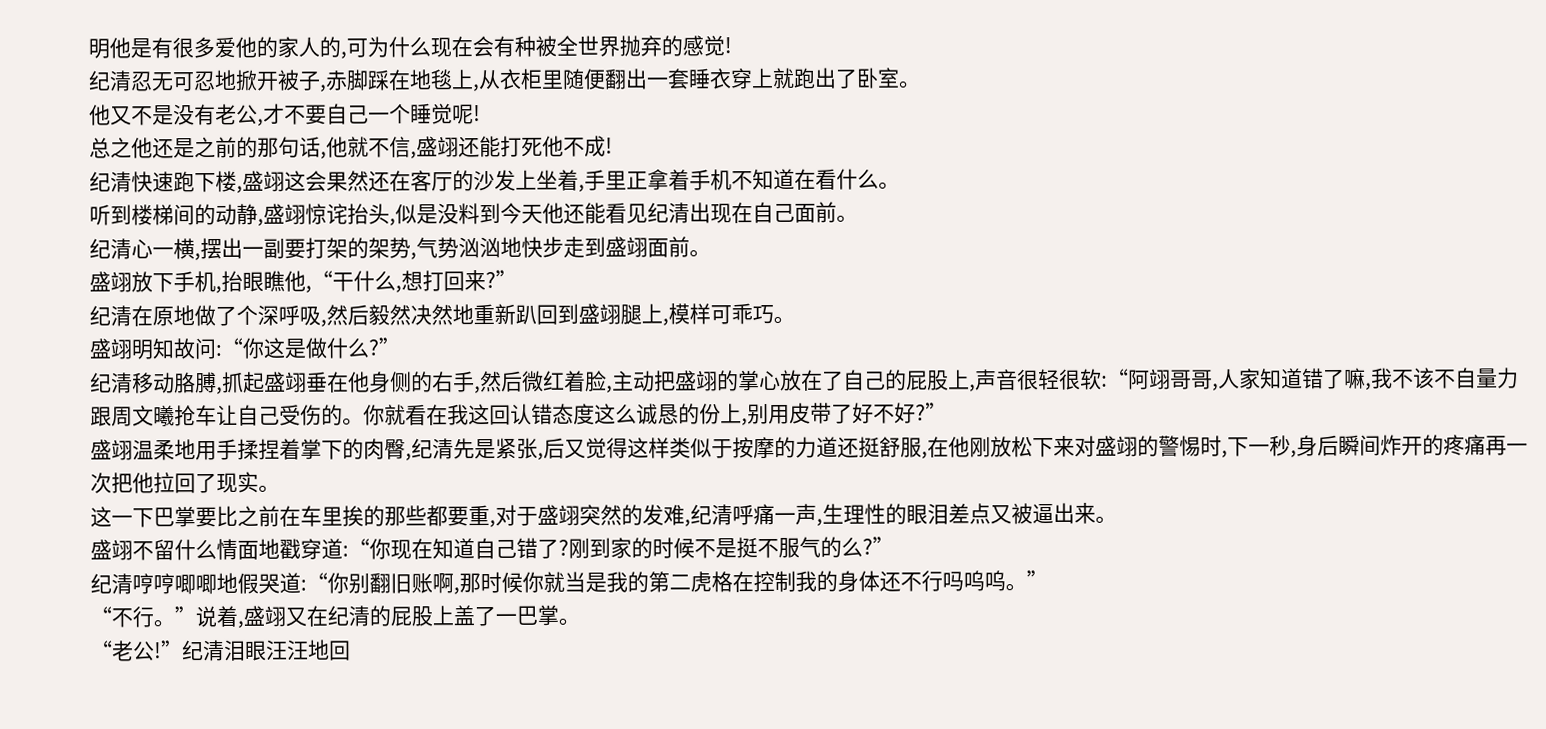明他是有很多爱他的家人的,可为什么现在会有种被全世界抛弃的感觉!
纪清忍无可忍地掀开被子,赤脚踩在地毯上,从衣柜里随便翻出一套睡衣穿上就跑出了卧室。
他又不是没有老公,才不要自己一个睡觉呢!
总之他还是之前的那句话,他就不信,盛翊还能打死他不成!
纪清快速跑下楼,盛翊这会果然还在客厅的沙发上坐着,手里正拿着手机不知道在看什么。
听到楼梯间的动静,盛翊惊诧抬头,似是没料到今天他还能看见纪清出现在自己面前。
纪清心一横,摆出一副要打架的架势,气势汹汹地快步走到盛翊面前。
盛翊放下手机,抬眼瞧他,“干什么,想打回来?”
纪清在原地做了个深呼吸,然后毅然决然地重新趴回到盛翊腿上,模样可乖巧。
盛翊明知故问:“你这是做什么?”
纪清移动胳膊,抓起盛翊垂在他身侧的右手,然后微红着脸,主动把盛翊的掌心放在了自己的屁股上,声音很轻很软:“阿翊哥哥,人家知道错了嘛,我不该不自量力跟周文曦抢车让自己受伤的。你就看在我这回认错态度这么诚恳的份上,别用皮带了好不好?”
盛翊温柔地用手揉捏着掌下的肉臀,纪清先是紧张,后又觉得这样类似于按摩的力道还挺舒服,在他刚放松下来对盛翊的警惕时,下一秒,身后瞬间炸开的疼痛再一次把他拉回了现实。
这一下巴掌要比之前在车里挨的那些都要重,对于盛翊突然的发难,纪清呼痛一声,生理性的眼泪差点又被逼出来。
盛翊不留什么情面地戳穿道:“你现在知道自己错了?刚到家的时候不是挺不服气的么?”
纪清哼哼唧唧地假哭道:“你别翻旧账啊,那时候你就当是我的第二虎格在控制我的身体还不行吗呜呜。”
“不行。”说着,盛翊又在纪清的屁股上盖了一巴掌。
“老公!”纪清泪眼汪汪地回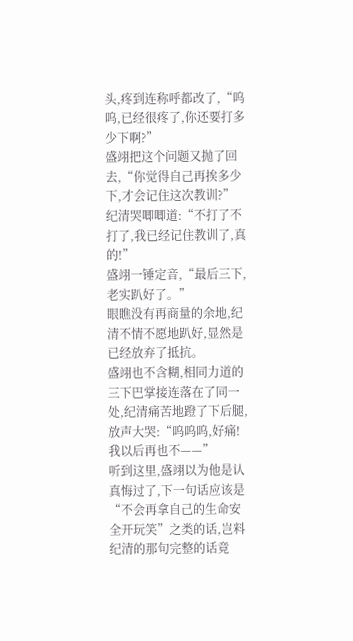头,疼到连称呼都改了,“呜呜,已经很疼了,你还要打多少下啊?”
盛翊把这个问题又抛了回去,“你觉得自己再挨多少下,才会记住这次教训?”
纪清哭唧唧道:“不打了不打了,我已经记住教训了,真的!”
盛翊一锤定音,“最后三下,老实趴好了。”
眼瞧没有再商量的余地,纪清不情不愿地趴好,显然是已经放弃了抵抗。
盛翊也不含糊,相同力道的三下巴掌接连落在了同一处,纪清痛苦地蹬了下后腿,放声大哭:“呜呜呜,好痛!我以后再也不——”
听到这里,盛翊以为他是认真悔过了,下一句话应该是“不会再拿自己的生命安全开玩笑”之类的话,岂料纪清的那句完整的话竟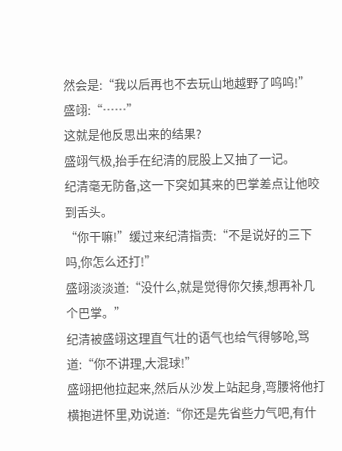然会是:“我以后再也不去玩山地越野了呜呜!”
盛翊:“……”
这就是他反思出来的结果?
盛翊气极,抬手在纪清的屁股上又抽了一记。
纪清毫无防备,这一下突如其来的巴掌差点让他咬到舌头。
“你干嘛!”缓过来纪清指责:“不是说好的三下吗,你怎么还打!”
盛翊淡淡道:“没什么,就是觉得你欠揍,想再补几个巴掌。”
纪清被盛翊这理直气壮的语气也给气得够呛,骂道:“你不讲理,大混球!”
盛翊把他拉起来,然后从沙发上站起身,弯腰将他打横抱进怀里,劝说道:“你还是先省些力气吧,有什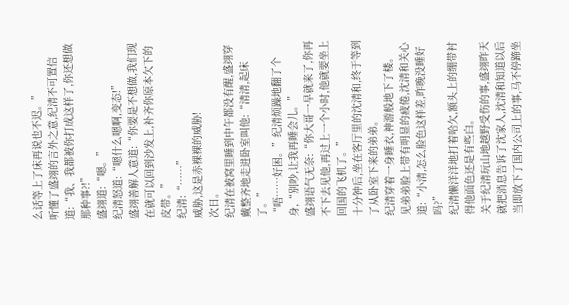么话等上了床再说也不迟。”
听懂了盛翊的言外之意,纪清不可置信道:“我、我都被你打成这样了,你还想做那种事?!”
盛翊道:“嗯。”
纪清怒道:“嗯什么嗯啊,变态!”
盛翊善解人意道:“你要是不想做,我们现在就可以回到沙发上,补齐你原本欠下的皮带。”
纪清:“……”
威胁,这是赤裸裸的威胁!
次日。
纪清在被窝里睡到中午都没有醒,盛翊穿戴整齐地走进卧室叫他:“清清,起床了。”
“唔……好困。”纪清烦躁地翻了个身,“别吵,让我再睡会儿。”
盛翊语气无奈:“你大哥一早就来了,你再不下去见他,再过上一个小时,他就要坐上回国的飞机了。”
十分钟后,坐在客厅里的沈清和,终于等到了从卧室下来的弟弟。
纪清穿着一身睡衣,神游般地下了楼。
见弟弟脸上带有明显的疲倦,沈清和关心道:“小清,怎么脸色这样差,昨晚没睡好吗?”
纪清懒洋洋地打着哈欠,额头上的绷带衬得他面色还是有些白。
关于纪清玩山地越野受伤的事,盛翊昨天就把消息告诉了沈家人,沈清和知道以后当即放下了国内公司上的事,马不停蹄坐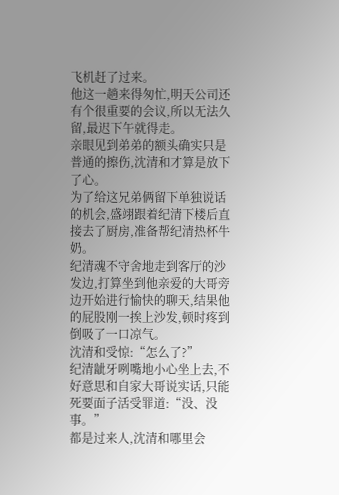飞机赶了过来。
他这一趟来得匆忙,明天公司还有个很重要的会议,所以无法久留,最迟下午就得走。
亲眼见到弟弟的额头确实只是普通的擦伤,沈清和才算是放下了心。
为了给这兄弟俩留下单独说话的机会,盛翊跟着纪清下楼后直接去了厨房,准备帮纪清热杯牛奶。
纪清魂不守舍地走到客厅的沙发边,打算坐到他亲爱的大哥旁边开始进行愉快的聊天,结果他的屁股刚一挨上沙发,顿时疼到倒吸了一口凉气。
沈清和受惊:“怎么了?”
纪清龇牙咧嘴地小心坐上去,不好意思和自家大哥说实话,只能死要面子活受罪道:“没、没事。”
都是过来人,沈清和哪里会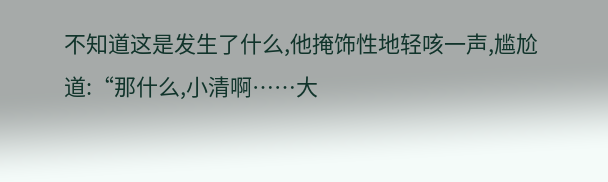不知道这是发生了什么,他掩饰性地轻咳一声,尴尬道:“那什么,小清啊……大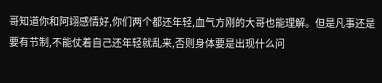哥知道你和阿翊感情好,你们两个都还年轻,血气方刚的大哥也能理解。但是凡事还是要有节制,不能仗着自己还年轻就乱来,否则身体要是出现什么问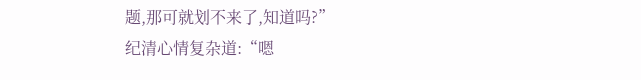题,那可就划不来了,知道吗?”
纪清心情复杂道:“嗯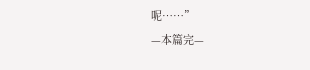呢……”
—本篇完—